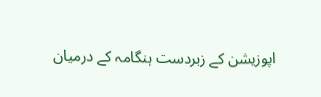اپوزیشن کے زبردست ہنگامہ کے درمیان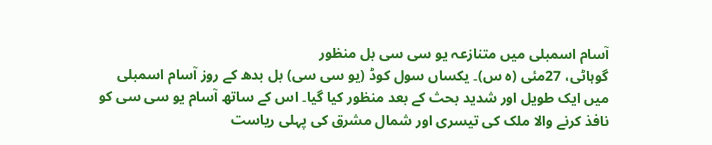آسام اسمبلی میں متنازعہ یو سی سی بل منظور
گوہاٹی، 27مئی (ہ س)۔ یکساں سول کوڈ (یو سی سی) بل بدھ کے روز آسام اسمبلی میں ایک طویل اور شدید بحث کے بعد منظور کیا گیا۔ اس کے ساتھ آسام یو سی سی کو نافذ کرنے والا ملک کی تیسری اور شمال مشرق کی پہلی ریاست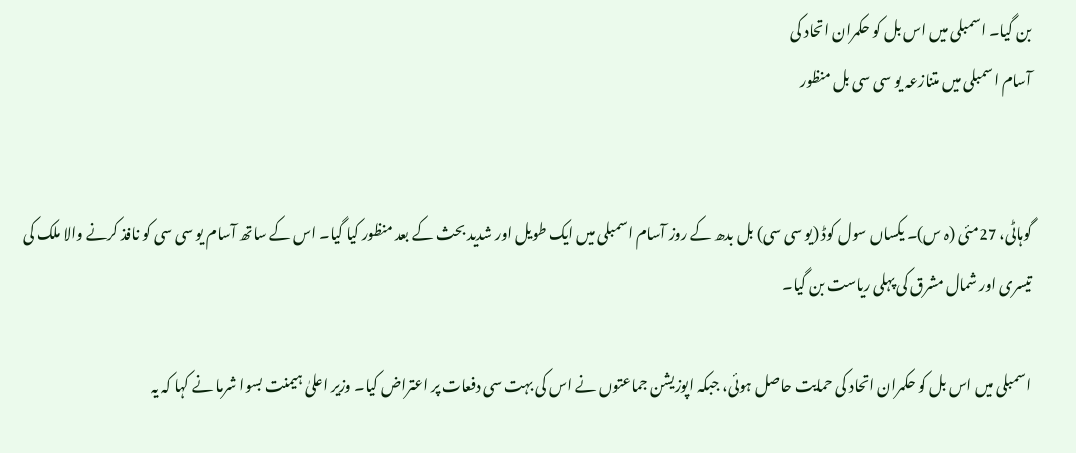بن گیا۔ اسمبلی میں اس بل کو حکمران اتحاد کی
آسام اسمبلی میں متنازعہ یو سی سی بل منظور


گوہاٹی، 27مئی (ہ س)۔ یکساں سول کوڈ (یو سی سی) بل بدھ کے روز آسام اسمبلی میں ایک طویل اور شدید بحث کے بعد منظور کیا گیا۔ اس کے ساتھ آسام یو سی سی کو نافذ کرنے والا ملک کی تیسری اور شمال مشرق کی پہلی ریاست بن گیا۔

اسمبلی میں اس بل کو حکمران اتحاد کی حمایت حاصل ہوئی، جبکہ اپوزیشن جماعتوں نے اس کی بہت سی دفعات پر اعتراض کیا۔ وزیر اعلیٰ ہیمنت بسوا شرما نے کہا کہ یہ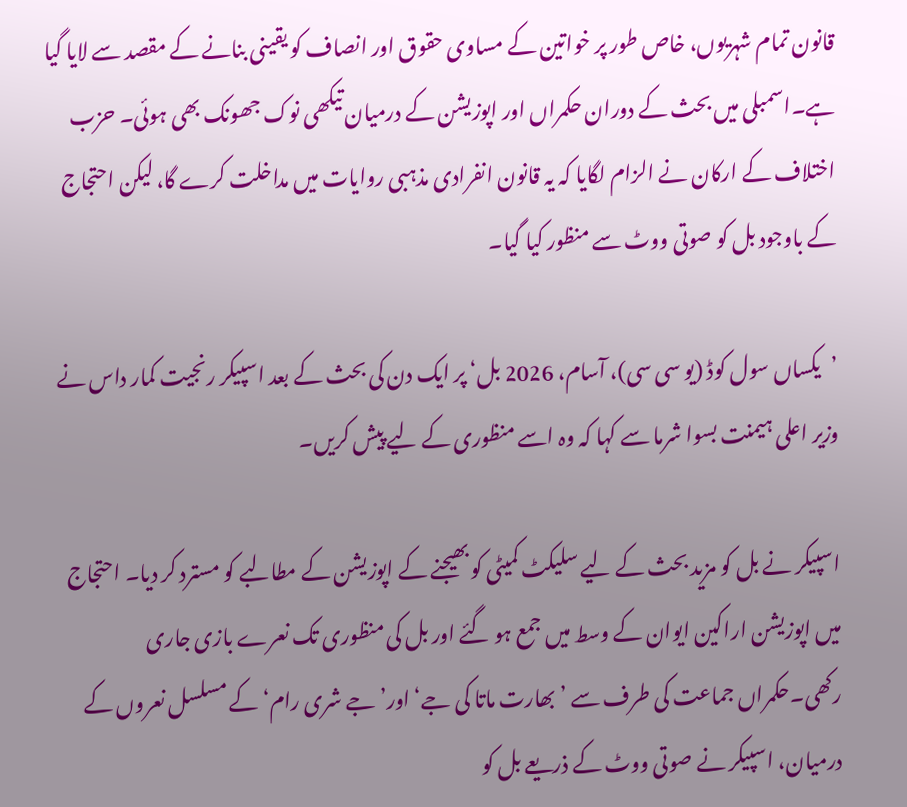قانون تمام شہریوں، خاص طور پر خواتین کے مساوی حقوق اور انصاف کو یقینی بنانے کے مقصد سے لایا گیا ہے۔اسمبلی میں بحث کے دوران حکمراں اور اپوزیشن کے درمیان تیکھی نوک جھونک بھی ہوئی۔ حزب اختلاف کے ارکان نے الزام لگایا کہ یہ قانون انفرادی مذہبی روایات میں مداخلت کرے گا، لیکن احتجاج کے باوجود بل کو صوتی ووٹ سے منظور کیا گیا۔

’یکساں سول کوڈ (یو سی سی)، آسام، 2026 بل‘ پر ایک دن کی بحث کے بعد اسپیکر رنجیت کمار داس نے وزیر اعلی ہیمنت بسوا شرما سے کہا کہ وہ اسے منظوری کے لیے پیش کریں۔

اسپیکر نے بل کو مزید بحث کے لیے سلیکٹ کمیٹی کو بھیجنے کے اپوزیشن کے مطالبے کو مسترد کر دیا۔ احتجاج میں اپوزیشن اراکین ایوان کے وسط میں جمع ہو گئے اور بل کی منظوری تک نعرے بازی جاری رکھی۔حکمراں جماعت کی طرف سے ’بھارت ماتا کی جے‘ اور’جے شری رام‘ کے مسلسل نعروں کے درمیان، اسپیکر نے صوتی ووٹ کے ذریعے بل کو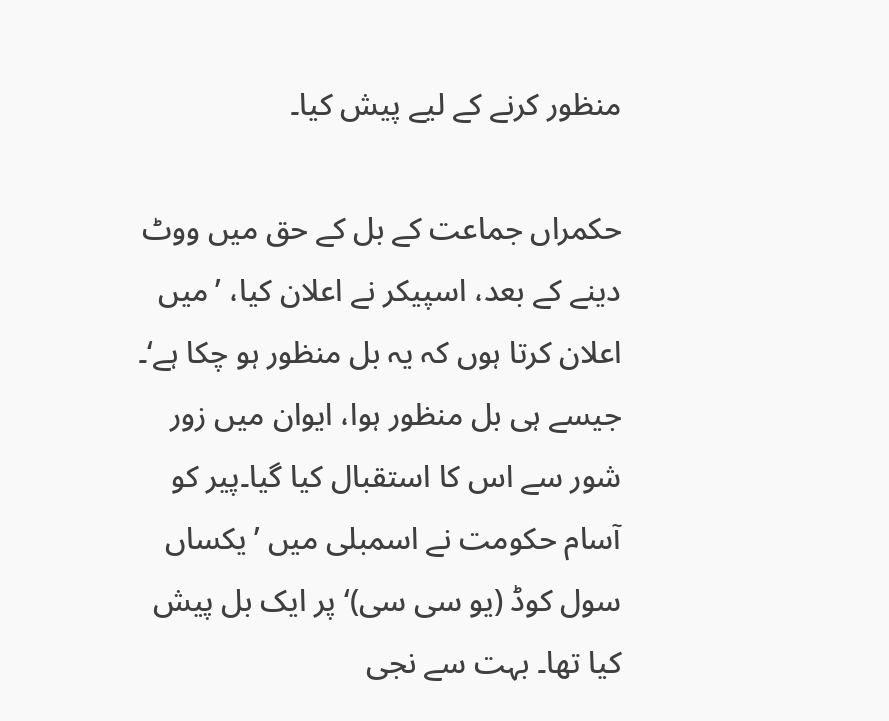منظور کرنے کے لیے پیش کیا۔

حکمراں جماعت کے بل کے حق میں ووٹ دینے کے بعد، اسپیکر نے اعلان کیا، ’میں اعلان کرتا ہوں کہ یہ بل منظور ہو چکا ہے‘۔ جیسے ہی بل منظور ہوا، ایوان میں زور شور سے اس کا استقبال کیا گیا۔پیر کو آسام حکومت نے اسمبلی میں ’یکساں سول کوڈ (یو سی سی)‘ پر ایک بل پیش کیا تھا۔ بہت سے نجی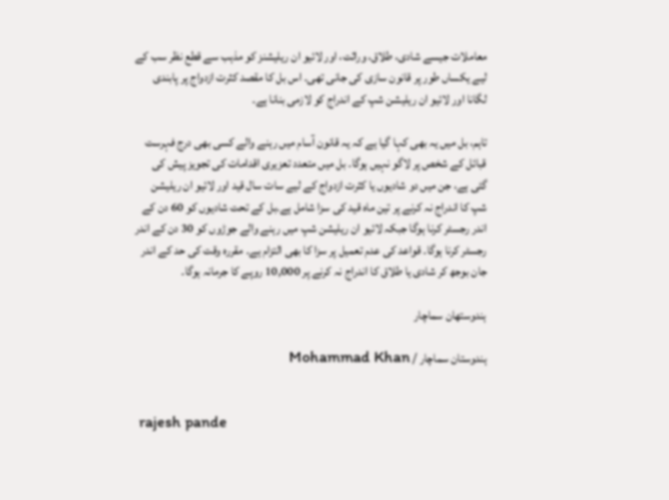معاملات جیسے شادی، طلاق، وراثت، اور لائیو ان ریلیشنز کو مذہب سے قطع نظر سب کے لیے یکساں طور پر قانون سازی کی جانی تھی۔ اس بل کا مقصد کثرت ازدواج پر پابندی لگانا اور لائیو ان ریلیشن شپ کے اندراج کو لازمی بنانا ہے۔

تاہم، بل میں یہ بھی کہا گیا ہے کہ یہ قانون آسام میں رہنے والے کسی بھی درج فہرست قبائل کے شخص پر لاگو نہیں ہوگا۔ بل میں متعدد تعزیری اقدامات کی تجویز پیش کی گئی ہے، جن میں دو شادیوں یا کثرت ازدواج کے لیے سات سال قید اور لائیو ان ریلیشن شپ کا اندراج نہ کرنے پر تین ماہ قید کی سزا شامل ہے۔بل کے تحت شادیوں کو 60 دن کے اندر رجسٹر کرنا ہوگا جبکہ لائیو ان ریلیشن شپ میں رہنے والے جوڑوں کو 30 دن کے اندر رجسٹر کرنا ہوگا۔ قواعد کی عدم تعمیل پر سزا کا بھی التزام ہے۔ مقررہ وقت کی حد کے اندر جان بوجھ کر شادی یا طلاق کا اندراج نہ کرنے پر 10,000 روپے کا جرمانہ ہوگا۔

ہندوستھان سماچار

ہندوستان سماچار / Mohammad Khan


 rajesh pande